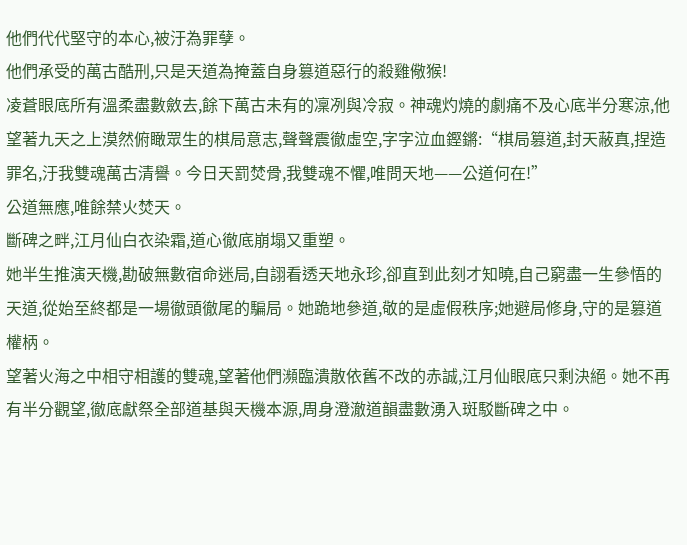他們代代堅守的本心,被汙為罪孽。
他們承受的萬古酷刑,只是天道為掩蓋自身篡道惡行的殺雞儆猴!
凌蒼眼底所有溫柔盡數斂去,餘下萬古未有的凜冽與冷寂。神魂灼燒的劇痛不及心底半分寒涼,他望著九天之上漠然俯瞰眾生的棋局意志,聲聲震徹虛空,字字泣血鏗鏘:“棋局篡道,封天蔽真,捏造罪名,汙我雙魂萬古清譽。今日天罰焚骨,我雙魂不懼,唯問天地——公道何在!”
公道無應,唯餘禁火焚天。
斷碑之畔,江月仙白衣染霜,道心徹底崩塌又重塑。
她半生推演天機,勘破無數宿命迷局,自詡看透天地永珍,卻直到此刻才知曉,自己窮盡一生參悟的天道,從始至終都是一場徹頭徹尾的騙局。她跪地參道,敬的是虛假秩序;她避局修身,守的是篡道權柄。
望著火海之中相守相護的雙魂,望著他們瀕臨潰散依舊不改的赤誠,江月仙眼底只剩決絕。她不再有半分觀望,徹底獻祭全部道基與天機本源,周身澄澈道韻盡數湧入斑駁斷碑之中。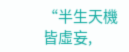“半生天機皆虛妄,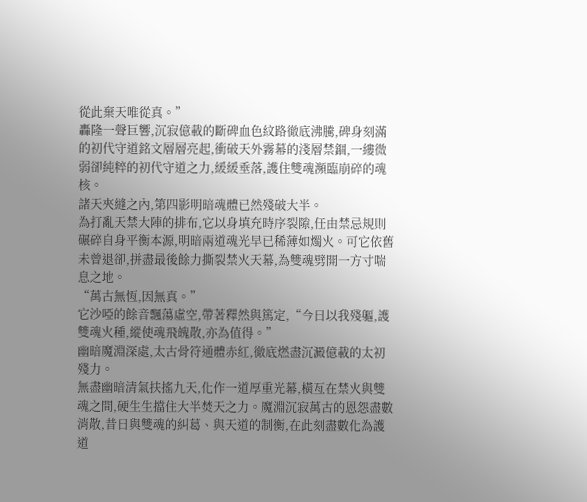從此棄天唯從真。”
轟隆一聲巨響,沉寂億載的斷碑血色紋路徹底沸騰,碑身刻滿的初代守道銘文層層亮起,衝破天外霧幕的淺層禁錮,一縷微弱卻純粹的初代守道之力,緩緩垂落,護住雙魂瀕臨崩碎的魂核。
諸天夾縫之內,第四影明暗魂體已然殘破大半。
為打亂天禁大陣的排布,它以身填充時序裂隙,任由禁忌規則碾碎自身平衡本源,明暗兩道魂光早已稀薄如燭火。可它依舊未曾退卻,拼盡最後餘力撕裂禁火天幕,為雙魂劈開一方寸喘息之地。
“萬古無恆,因無真。”
它沙啞的餘音飄蕩虛空,帶著釋然與篤定,“今日以我殘軀,護雙魂火種,縱使魂飛魄散,亦為值得。”
幽暗魔淵深處,太古骨符通體赤紅,徹底燃盡沉澱億載的太初殘力。
無盡幽暗清氣扶搖九天,化作一道厚重光幕,橫亙在禁火與雙魂之間,硬生生擋住大半焚天之力。魔淵沉寂萬古的恩怨盡數消散,昔日與雙魂的糾葛、與天道的制衡,在此刻盡數化為護道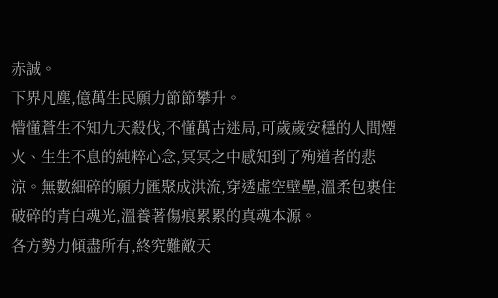赤誠。
下界凡塵,億萬生民願力節節攀升。
懵懂蒼生不知九天殺伐,不懂萬古迷局,可歲歲安穩的人間煙火、生生不息的純粹心念,冥冥之中感知到了殉道者的悲涼。無數細碎的願力匯聚成洪流,穿透虛空壁壘,溫柔包裹住破碎的青白魂光,溫養著傷痕累累的真魂本源。
各方勢力傾盡所有,終究難敵天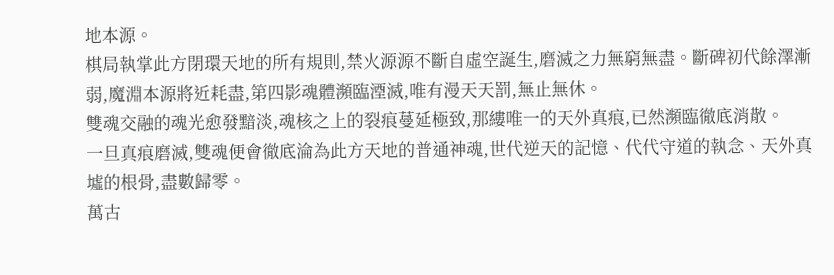地本源。
棋局執掌此方閉環天地的所有規則,禁火源源不斷自虛空誕生,磨滅之力無窮無盡。斷碑初代餘澤漸弱,魔淵本源將近耗盡,第四影魂體瀕臨湮滅,唯有漫天天罰,無止無休。
雙魂交融的魂光愈發黯淡,魂核之上的裂痕蔓延極致,那縷唯一的天外真痕,已然瀕臨徹底消散。
一旦真痕磨滅,雙魂便會徹底淪為此方天地的普通神魂,世代逆天的記憶、代代守道的執念、天外真墟的根骨,盡數歸零。
萬古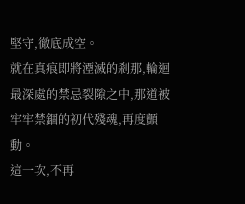堅守,徹底成空。
就在真痕即將湮滅的剎那,輪迴最深處的禁忌裂隙之中,那道被牢牢禁錮的初代殘魂,再度顫動。
這一次,不再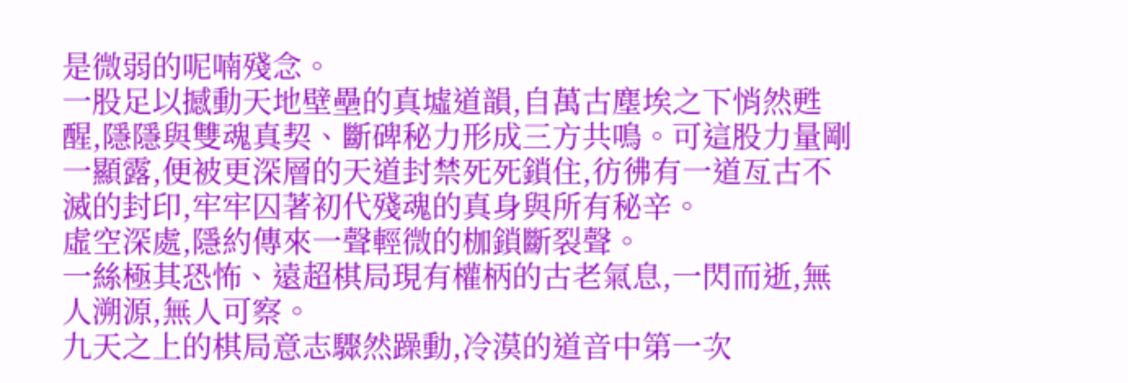是微弱的呢喃殘念。
一股足以撼動天地壁壘的真墟道韻,自萬古塵埃之下悄然甦醒,隱隱與雙魂真契、斷碑秘力形成三方共鳴。可這股力量剛一顯露,便被更深層的天道封禁死死鎖住,彷彿有一道亙古不滅的封印,牢牢囚著初代殘魂的真身與所有秘辛。
虛空深處,隱約傳來一聲輕微的枷鎖斷裂聲。
一絲極其恐怖、遠超棋局現有權柄的古老氣息,一閃而逝,無人溯源,無人可察。
九天之上的棋局意志驟然躁動,冷漠的道音中第一次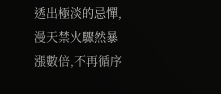透出極淡的忌憚,漫天禁火驟然暴漲數倍,不再循序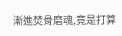漸進焚骨磨魂,竟是打算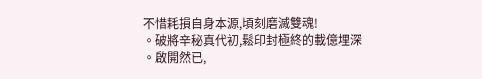不惜耗損自身本源,頃刻磨滅雙魂!
。破將辛秘真代初,鬆印封極終的載億埋深
。啟開然已,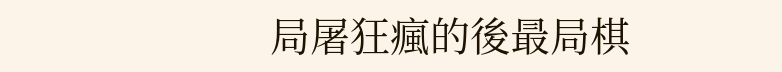局屠狂瘋的後最局棋